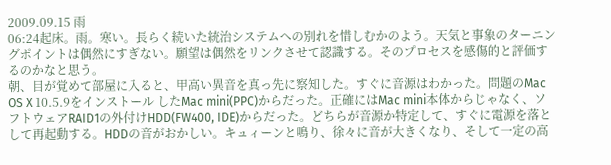2009.09.15 雨
06:24起床。雨。寒い。長らく続いた統治システムへの別れを惜しむかのよう。天気と事象のターニングポイントは偶然にすぎない。願望は偶然をリンクさせて認識する。そのプロセスを感傷的と評価するのかなと思う。
朝、目が覚めて部屋に入ると、甲高い異音を真っ先に察知した。すぐに音源はわかった。問題のMac OS X 10.5.9をインストール したMac mini(PPC)からだった。正確にはMac mini本体からじゃなく、ソフトウェアRAID1の外付けHDD(FW400, IDE)からだった。どちらが音源か特定して、すぐに電源を落として再起動する。HDDの音がおかしい。キュィーンと鳴り、徐々に音が大きくなり、そして一定の高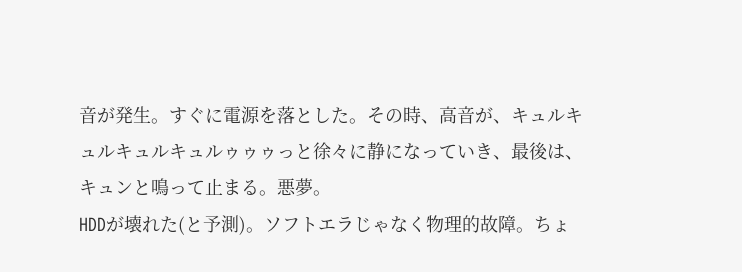音が発生。すぐに電源を落とした。その時、高音が、キュルキュルキュルキュルゥゥゥっと徐々に静になっていき、最後は、キュンと鳴って止まる。悪夢。
HDDが壊れた(と予測)。ソフトエラじゃなく物理的故障。ちょ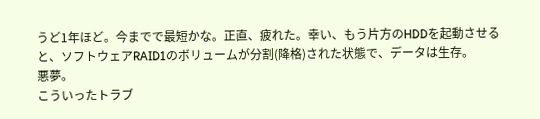うど1年ほど。今までで最短かな。正直、疲れた。幸い、もう片方のHDDを起動させると、ソフトウェアRAID1のボリュームが分割(降格)された状態で、データは生存。
悪夢。
こういったトラブ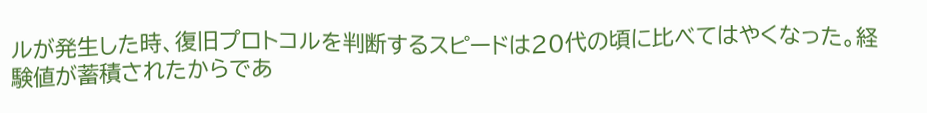ルが発生した時、復旧プロトコルを判断するスピードは20代の頃に比べてはやくなった。経験値が蓄積されたからであ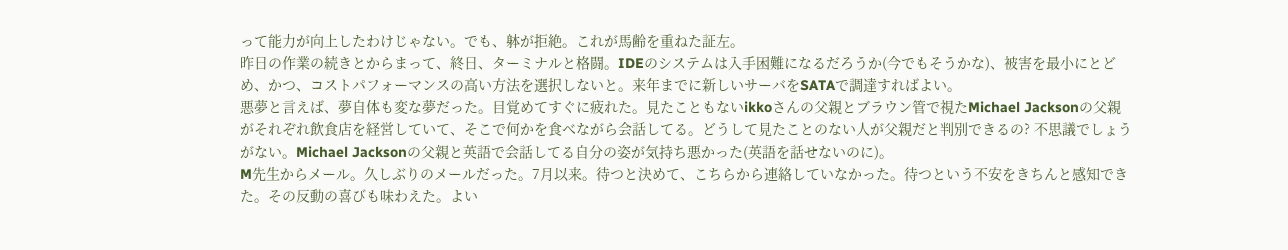って能力が向上したわけじゃない。でも、躰が拒絶。これが馬齢を重ねた証左。
昨日の作業の続きとからまって、終日、ターミナルと格闘。IDEのシステムは入手困難になるだろうか(今でもそうかな)、被害を最小にとどめ、かつ、コストパフォーマンスの高い方法を選択しないと。来年までに新しいサーバをSATAで調達すればよい。
悪夢と言えば、夢自体も変な夢だった。目覚めてすぐに疲れた。見たこともないikkoさんの父親とブラウン管で視たMichael Jacksonの父親がそれぞれ飲食店を経営していて、そこで何かを食べながら会話してる。どうして見たことのない人が父親だと判別できるの? 不思議でしょうがない。Michael Jacksonの父親と英語で会話してる自分の姿が気持ち悪かった(英語を話せないのに)。
M先生からメール。久しぶりのメールだった。7月以来。待つと決めて、こちらから連絡していなかった。待つという不安をきちんと感知できた。その反動の喜びも味わえた。よい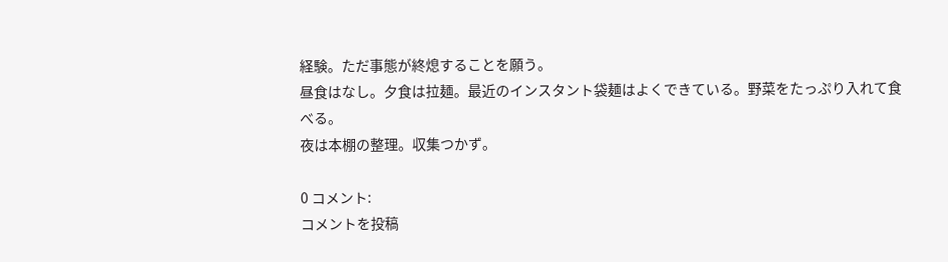経験。ただ事態が終熄することを願う。
昼食はなし。夕食は拉麺。最近のインスタント袋麺はよくできている。野菜をたっぷり入れて食べる。
夜は本棚の整理。収集つかず。

0 コメント:
コメントを投稿